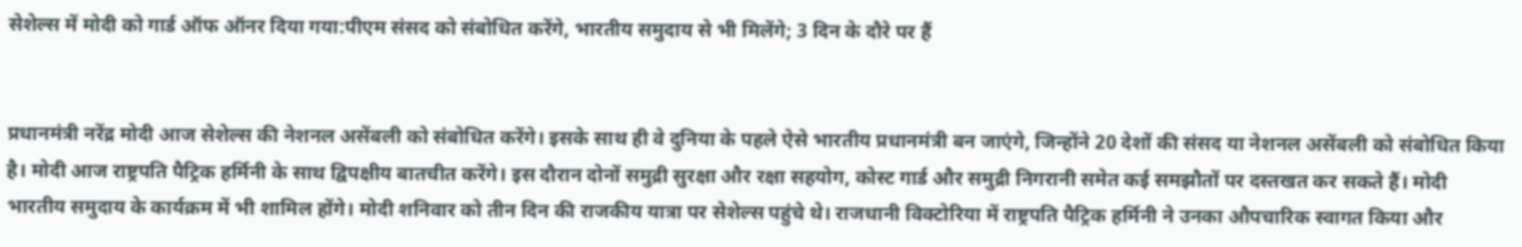सेशेल्स में मोदी को गार्ड ऑफ ऑनर दिया गया:पीएम संसद को संबोधित करेंगे, भारतीय समुदाय से भी मिलेंगे; 3 दिन के दौरे पर हैं


प्रधानमंत्री नरेंद्र मोदी आज सेशेल्स की नेशनल असेंबली को संबोधित करेंगे। इसके साथ ही वे दुनिया के पहले ऐसे भारतीय प्रधानमंत्री बन जाएंगे, जिन्होंने 20 देशों की संसद या नेशनल असेंबली को संबोधित किया है। मोदी आज राष्ट्रपति पैट्रिक हर्मिनी के साथ द्विपक्षीय बातचीत करेंगे। इस दौरान दोनों समुद्री सुरक्षा और रक्षा सहयोग, कोस्ट गार्ड और समुद्री निगरानी समेत कई समझौतों पर दस्तखत कर सकते हैं। मोदी भारतीय समुदाय के कार्यक्रम में भी शामिल होंगे। मोदी शनिवार को तीन दिन की राजकीय यात्रा पर सेशेल्स पहुंचे थे। राजधानी विक्टोरिया में राष्ट्रपति पैट्रिक हर्मिनी ने उनका औपचारिक स्वागत किया और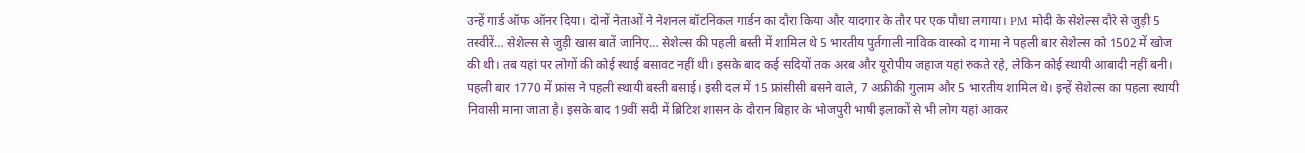उन्हें गार्ड ऑफ ऑनर दिया। दोनों नेताओं ने नेशनल बॉटनिकल गार्डन का दौरा किया और यादगार के तौर पर एक पौधा लगाया। PM मोदी के सेशेल्स दौरे से जुड़ी 5 तस्वीरें… सेशेल्स से जुड़ी खास बातें जानिए… सेशेल्स की पहली बस्ती में शामिल थे 5 भारतीय पुर्तगाली नाविक वास्को द गामा ने पहली बार सेशेल्स को 1502 में खोज की थी। तब यहां पर लोगों की कोई स्थाई बसावट नहीं थी। इसके बाद कई सदियों तक अरब और यूरोपीय जहाज यहां रुकते रहे, लेकिन कोई स्थायी आबादी नहीं बनी। पहली बार 1770 में फ्रांस ने पहली स्थायी बस्ती बसाई। इसी दल में 15 फ्रांसीसी बसने वाले, 7 अफ्रीकी गुलाम और 5 भारतीय शामिल थे। इन्हें सेशेल्स का पहला स्थायी निवासी माना जाता है। इसके बाद 19वीं सदी में ब्रिटिश शासन के दौरान बिहार के भोजपुरी भाषी इलाकों से भी लोग यहां आकर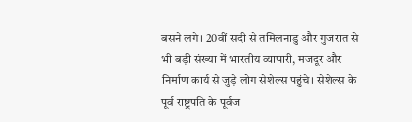बसने लगे। 20वीं सदी से तमिलनाडु और गुजरात से भी बड़ी संख्या में भारतीय व्यापारी, मजदूर और निर्माण कार्य से जुड़े लोग सेशेल्स पहुंचे। सेशेल्स के पूर्व राष्ट्रपति के पूर्वज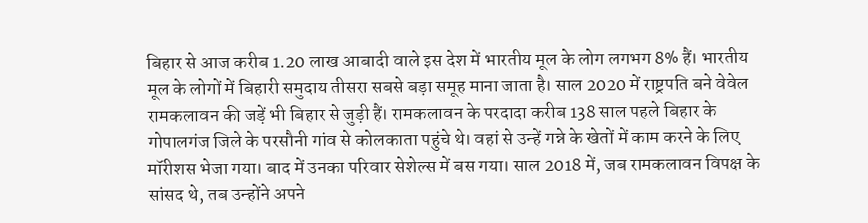बिहार से आज करीब 1.20 लाख आबादी वाले इस देश में भारतीय मूल के लोग लगभग 8% हैं। भारतीय मूल के लोगों में बिहारी समुदाय तीसरा सबसे बड़ा समूह माना जाता है। साल 2020 में राष्ट्रपति बने वेवेल रामकलावन की जड़ें भी बिहार से जुड़ी हैं। रामकलावन के परदादा करीब 138 साल पहले बिहार के गोपालगंज जिले के परसौनी गांव से कोलकाता पहुंचे थे। वहां से उन्हें गन्ने के खेतों में काम करने के लिए मॉरीशस भेजा गया। बाद में उनका परिवार सेशेल्स में बस गया। साल 2018 में, जब रामकलावन विपक्ष के सांसद थे, तब उन्होंने अपने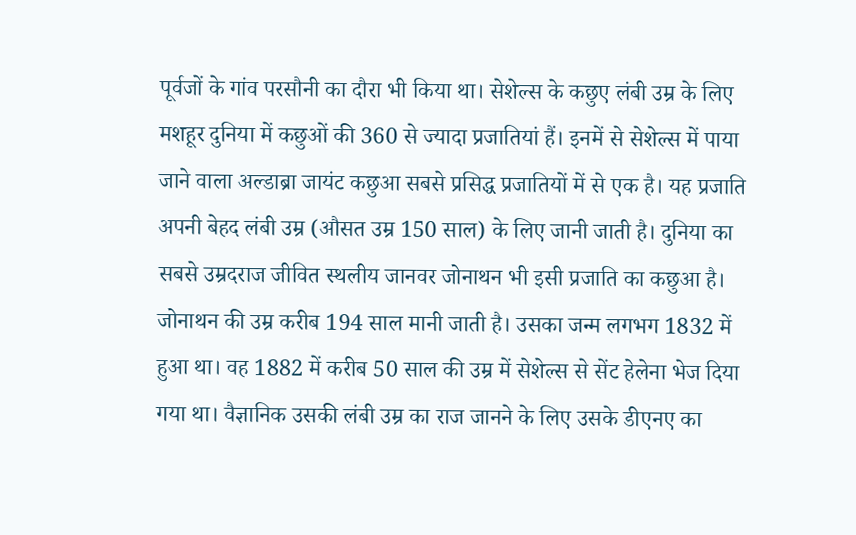पूर्वजों के गांव परसौनी का दौरा भी किया था। सेशेल्स के कछुए लंबी उम्र के लिए मशहूर दुनिया में कछुओं की 360 से ज्यादा प्रजातियां हैं। इनमें से सेशेल्स में पाया जाने वाला अल्डाब्रा जायंट कछुआ सबसे प्रसिद्ध प्रजातियों में से एक है। यह प्रजाति अपनी बेहद लंबी उम्र (औसत उम्र 150 साल) के लिए जानी जाती है। दुनिया का सबसे उम्रदराज जीवित स्थलीय जानवर जोनाथन भी इसी प्रजाति का कछुआ है। जोनाथन की उम्र करीब 194 साल मानी जाती है। उसका जन्म लगभग 1832 में हुआ था। वह 1882 में करीब 50 साल की उम्र में सेशेल्स से सेंट हेलेना भेज दिया गया था। वैज्ञानिक उसकी लंबी उम्र का राज जानने के लिए उसके डीएनए का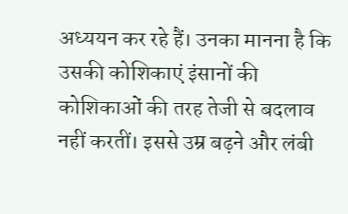अध्ययन कर रहे हैं। उनका मानना है कि उसकी कोशिकाएं इंसानों की कोशिकाओं की तरह तेजी से बदलाव नहीं करतीं। इससे उम्र बढ़ने और लंबी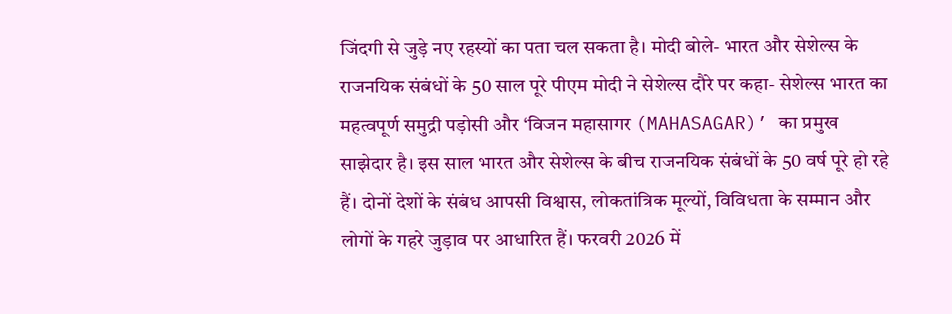जिंदगी से जुड़े नए रहस्यों का पता चल सकता है। मोदी बोले- भारत और सेशेल्स के राजनयिक संबंधों के 50 साल पूरे पीएम मोदी ने सेशेल्स दौरे पर कहा- सेशेल्स भारत का महत्वपूर्ण समुद्री पड़ोसी और ‘विजन महासागर (MAHASAGAR)’ का प्रमुख साझेदार है। इस साल भारत और सेशेल्स के बीच राजनयिक संबंधों के 50 वर्ष पूरे हो रहे हैं। दोनों देशों के संबंध आपसी विश्वास, लोकतांत्रिक मूल्यों, विविधता के सम्मान और लोगों के गहरे जुड़ाव पर आधारित हैं। फरवरी 2026 में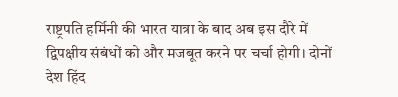राष्ट्रपति हर्मिनी की भारत यात्रा के बाद अब इस दौरे में द्विपक्षीय संबंधों को और मजबूत करने पर चर्चा होगी। दोनों देश हिंद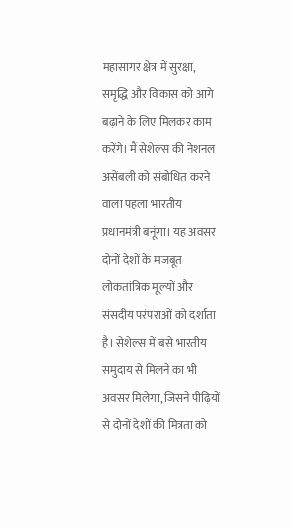महासागर क्षेत्र में सुरक्षा, समृद्धि और विकास को आगे बढ़ाने के लिए मिलकर काम करेंगे। मैं सेशेल्स की नेशनल असेंबली को संबोधित करने वाला पहला भारतीय प्रधानमंत्री बनूंगा। यह अवसर दोनों देशों के मजबूत लोकतांत्रिक मूल्यों और संसदीय परंपराओं को दर्शाता है। सेशेल्स में बसे भारतीय समुदाय से मिलने का भी अवसर मिलेगा, जिसने पीढ़ियों से दोनों देशों की मित्रता को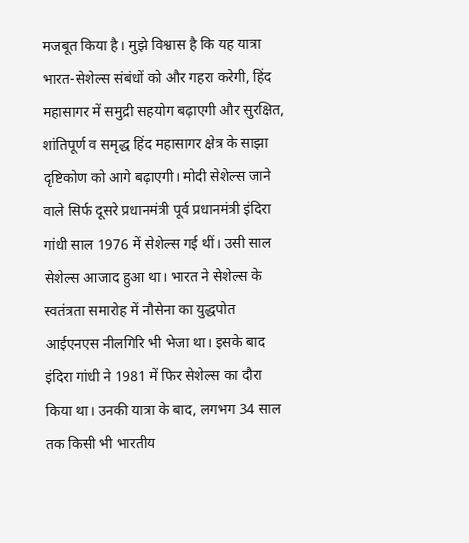मजबूत किया है। मुझे विश्वास है कि यह यात्रा भारत-सेशेल्स संबंधों को और गहरा करेगी, हिंद महासागर में समुद्री सहयोग बढ़ाएगी और सुरक्षित, शांतिपूर्ण व समृद्ध हिंद महासागर क्षेत्र के साझा दृष्टिकोण को आगे बढ़ाएगी। मोदी सेशेल्स जाने वाले सिर्फ दूसरे प्रधानमंत्री पूर्व प्रधानमंत्री इंदिरा गांधी साल 1976 में सेशेल्स गई थीं। उसी साल सेशेल्स आजाद हुआ था। भारत ने सेशेल्स के स्वतंत्रता समारोह में नौसेना का युद्धपोत आईएनएस नीलगिरि भी भेजा था। इसके बाद इंदिरा गांधी ने 1981 में फिर सेशेल्स का दौरा किया था। उनकी यात्रा के बाद, लगभग 34 साल तक किसी भी भारतीय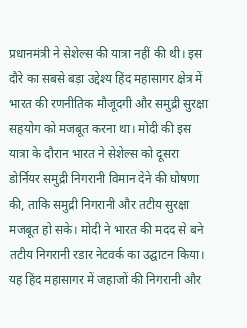प्रधानमंत्री ने सेशेल्स की यात्रा नहीं की थी। इस दौरे का सबसे बड़ा उद्देश्य हिंद महासागर क्षेत्र में भारत की रणनीतिक मौजूदगी और समुद्री सुरक्षा सहयोग को मजबूत करना था। मोदी की इस यात्रा के दौरान भारत ने सेशेल्स को दूसरा डोर्नियर समुद्री निगरानी विमान देने की घोषणा की, ताकि समुद्री निगरानी और तटीय सुरक्षा मजबूत हो सके। मोदी ने भारत की मदद से बने तटीय निगरानी रडार नेटवर्क का उद्घाटन किया। यह हिंद महासागर में जहाजों की निगरानी और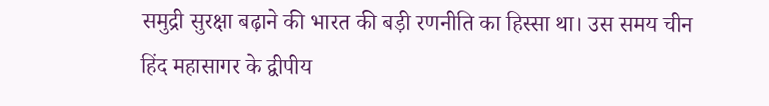समुद्री सुरक्षा बढ़ाने की भारत की बड़ी रणनीति का हिस्सा था। उस समय चीन हिंद महासागर के द्वीपीय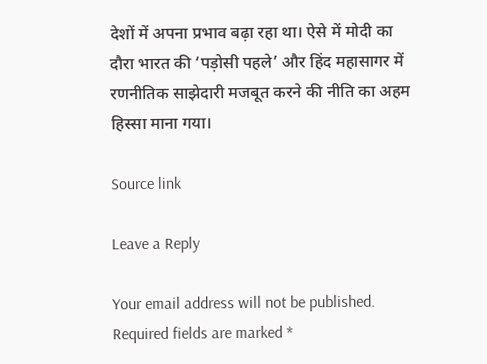देशों में अपना प्रभाव बढ़ा रहा था। ऐसे में मोदी का दौरा भारत की ‘पड़ोसी पहले’ और हिंद महासागर में रणनीतिक साझेदारी मजबूत करने की नीति का अहम हिस्सा माना गया।

Source link

Leave a Reply

Your email address will not be published. Required fields are marked *